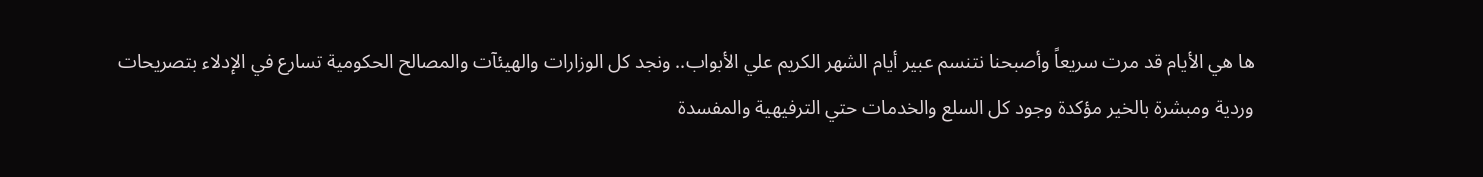ها هي الأيام قد مرت سريعاً وأصبحنا نتنسم عبير أيام الشهر الكريم علي الأبواب.. ونجد كل الوزارات والهيئآت والمصالح الحكومية تسارع في الإدلاء بتصريحات وردية ومبشرة بالخير مؤكدة وجود كل السلع والخدمات حتي الترفيهية والمفسدة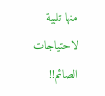منها تلبية لاحتياجات الصائم!!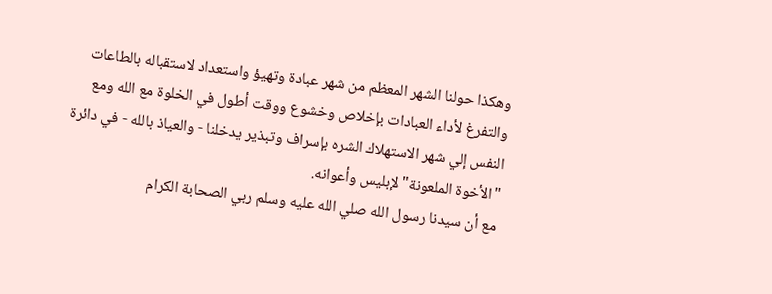وهكذا حولنا الشهر المعظم من شهر عبادة وتهيؤ واستعداد لاستقباله بالطاعات والتفرغ لأداء العبادات بإخلاص وخشوع ووقت أطول في الخلوة مع الله ومع النفس إلي شهر الاستهلاك الشره بإسراف وتبذير يدخلنا - والعياذ بالله - في دائرة "الأخوة الملعونة" لإبليس وأعوانه.
مع أن سيدنا رسول الله صلي الله عليه وسلم ربي الصحابة الكرام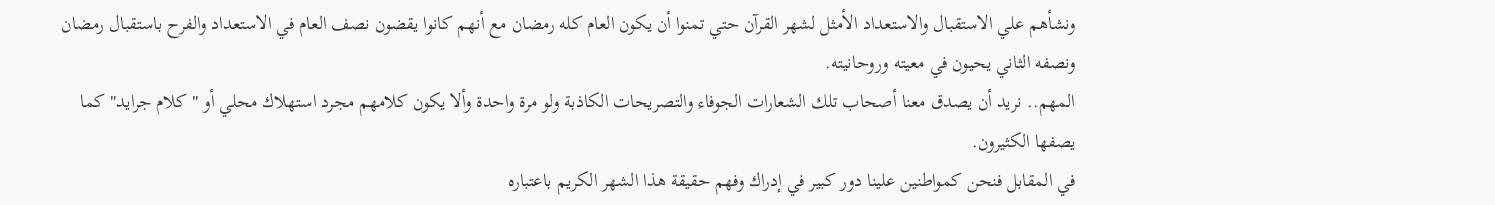ونشأهم علي الاستقبال والاستعداد الأمثل لشهر القرآن حتي تمنوا أن يكون العام كله رمضان مع أنهم كانوا يقضون نصف العام في الاستعداد والفرح باستقبال رمضان ونصفه الثاني يحيون في معيته وروحانيته.
المهم.. نريد أن يصدق معنا أصحاب تلك الشعارات الجوفاء والتصريحات الكاذبة ولو مرة واحدة وألا يكون كلامهم مجرد استهلاك محلي أو "كلام جرايد" كما يصفها الكثيرون.
في المقابل فنحن كمواطنين علينا دور كبير في إدراك وفهم حقيقة هذا الشهر الكريم باعتباره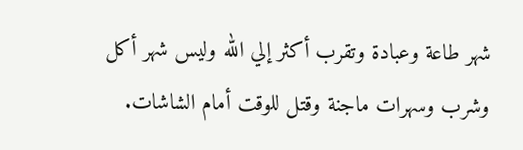شهر طاعة وعبادة وتقرب أكثر إلي الله وليس شهر أكل وشرب وسهرات ماجنة وقتل للوقت أمام الشاشات.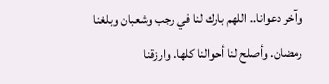وآخر دعوانا.. اللهم بارك لنا في رجب وشعبان وبلغنا رمضان. وأصلح لنا أحوالنا كلها. وارزقنا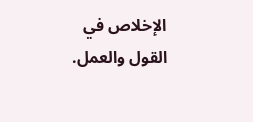الإخلاص في القول والعمل.